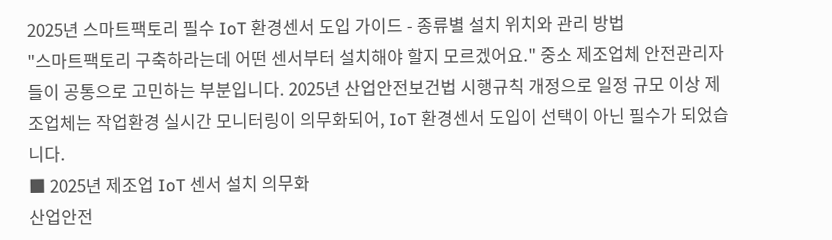2025년 스마트팩토리 필수 IoT 환경센서 도입 가이드 - 종류별 설치 위치와 관리 방법
"스마트팩토리 구축하라는데 어떤 센서부터 설치해야 할지 모르겠어요." 중소 제조업체 안전관리자들이 공통으로 고민하는 부분입니다. 2025년 산업안전보건법 시행규칙 개정으로 일정 규모 이상 제조업체는 작업환경 실시간 모니터링이 의무화되어, IoT 환경센서 도입이 선택이 아닌 필수가 되었습니다.
■ 2025년 제조업 IoT 센서 설치 의무화
산업안전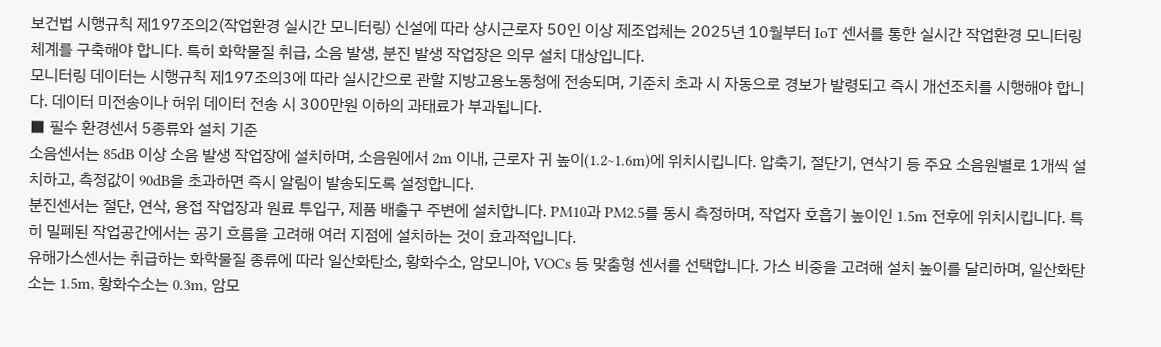보건법 시행규칙 제197조의2(작업환경 실시간 모니터링) 신설에 따라 상시근로자 50인 이상 제조업체는 2025년 10월부터 IoT 센서를 통한 실시간 작업환경 모니터링 체계를 구축해야 합니다. 특히 화학물질 취급, 소음 발생, 분진 발생 작업장은 의무 설치 대상입니다.
모니터링 데이터는 시행규칙 제197조의3에 따라 실시간으로 관할 지방고용노동청에 전송되며, 기준치 초과 시 자동으로 경보가 발령되고 즉시 개선조치를 시행해야 합니다. 데이터 미전송이나 허위 데이터 전송 시 300만원 이하의 과태료가 부과됩니다.
■ 필수 환경센서 5종류와 설치 기준
소음센서는 85dB 이상 소음 발생 작업장에 설치하며, 소음원에서 2m 이내, 근로자 귀 높이(1.2~1.6m)에 위치시킵니다. 압축기, 절단기, 연삭기 등 주요 소음원별로 1개씩 설치하고, 측정값이 90dB을 초과하면 즉시 알림이 발송되도록 설정합니다.
분진센서는 절단, 연삭, 용접 작업장과 원료 투입구, 제품 배출구 주변에 설치합니다. PM10과 PM2.5를 동시 측정하며, 작업자 호흡기 높이인 1.5m 전후에 위치시킵니다. 특히 밀폐된 작업공간에서는 공기 흐름을 고려해 여러 지점에 설치하는 것이 효과적입니다.
유해가스센서는 취급하는 화학물질 종류에 따라 일산화탄소, 황화수소, 암모니아, VOCs 등 맞춤형 센서를 선택합니다. 가스 비중을 고려해 설치 높이를 달리하며, 일산화탄소는 1.5m, 황화수소는 0.3m, 암모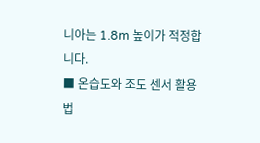니아는 1.8m 높이가 적정합니다.
■ 온습도와 조도 센서 활용법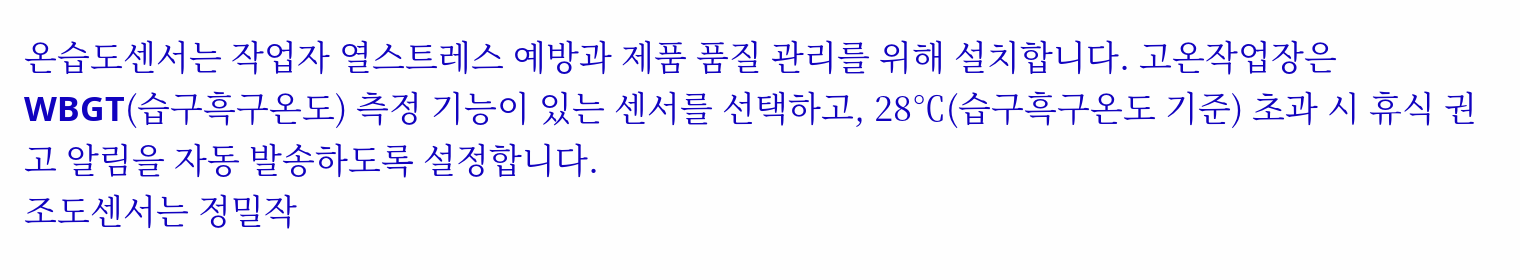온습도센서는 작업자 열스트레스 예방과 제품 품질 관리를 위해 설치합니다. 고온작업장은 WBGT(습구흑구온도) 측정 기능이 있는 센서를 선택하고, 28℃(습구흑구온도 기준) 초과 시 휴식 권고 알림을 자동 발송하도록 설정합니다.
조도센서는 정밀작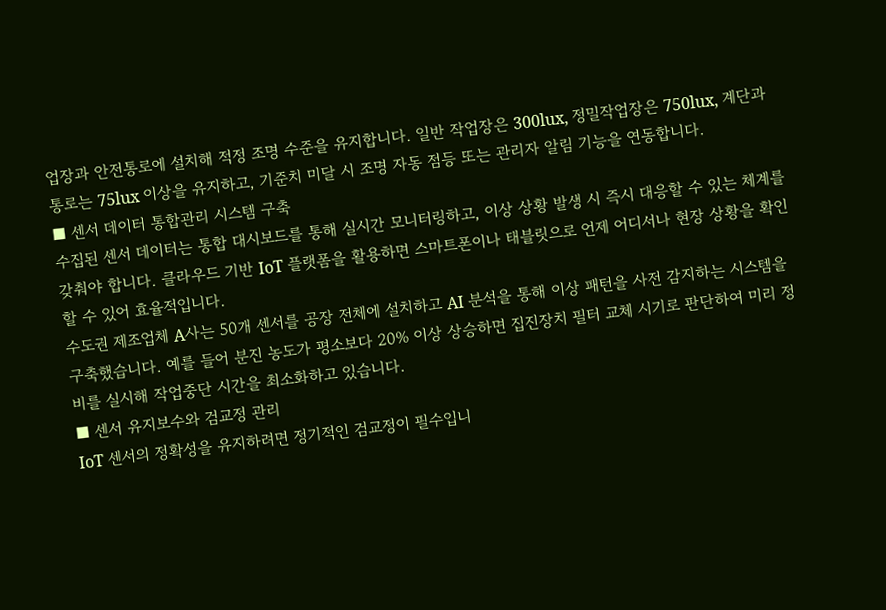업장과 안전통로에 설치해 적정 조명 수준을 유지합니다. 일반 작업장은 300lux, 정밀작업장은 750lux, 계단과 통로는 75lux 이상을 유지하고, 기준치 미달 시 조명 자동 점등 또는 관리자 알림 기능을 연동합니다.
■ 센서 데이터 통합관리 시스템 구축
수집된 센서 데이터는 통합 대시보드를 통해 실시간 모니터링하고, 이상 상황 발생 시 즉시 대응할 수 있는 체계를 갖춰야 합니다. 클라우드 기반 IoT 플랫폼을 활용하면 스마트폰이나 태블릿으로 언제 어디서나 현장 상황을 확인할 수 있어 효율적입니다.
수도권 제조업체 A사는 50개 센서를 공장 전체에 설치하고 AI 분석을 통해 이상 패턴을 사전 감지하는 시스템을 구축했습니다. 예를 들어 분진 농도가 평소보다 20% 이상 상승하면 집진장치 필터 교체 시기로 판단하여 미리 정비를 실시해 작업중단 시간을 최소화하고 있습니다.
■ 센서 유지보수와 검교정 관리
IoT 센서의 정확성을 유지하려면 정기적인 검교정이 필수입니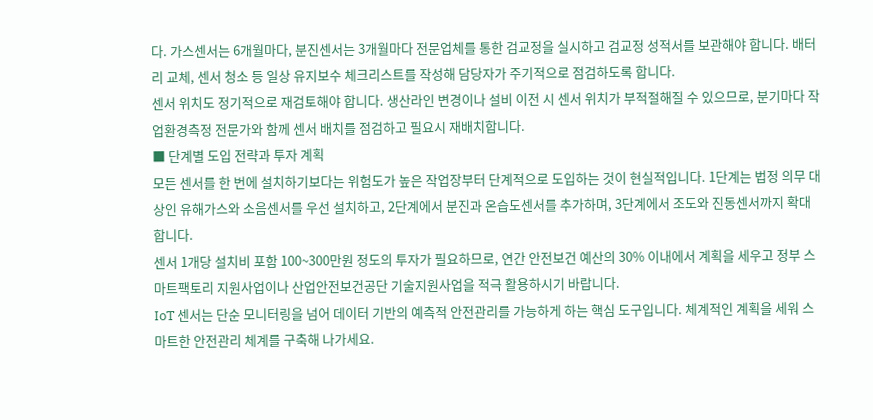다. 가스센서는 6개월마다, 분진센서는 3개월마다 전문업체를 통한 검교정을 실시하고 검교정 성적서를 보관해야 합니다. 배터리 교체, 센서 청소 등 일상 유지보수 체크리스트를 작성해 담당자가 주기적으로 점검하도록 합니다.
센서 위치도 정기적으로 재검토해야 합니다. 생산라인 변경이나 설비 이전 시 센서 위치가 부적절해질 수 있으므로, 분기마다 작업환경측정 전문가와 함께 센서 배치를 점검하고 필요시 재배치합니다.
■ 단계별 도입 전략과 투자 계획
모든 센서를 한 번에 설치하기보다는 위험도가 높은 작업장부터 단계적으로 도입하는 것이 현실적입니다. 1단계는 법정 의무 대상인 유해가스와 소음센서를 우선 설치하고, 2단계에서 분진과 온습도센서를 추가하며, 3단계에서 조도와 진동센서까지 확대합니다.
센서 1개당 설치비 포함 100~300만원 정도의 투자가 필요하므로, 연간 안전보건 예산의 30% 이내에서 계획을 세우고 정부 스마트팩토리 지원사업이나 산업안전보건공단 기술지원사업을 적극 활용하시기 바랍니다.
IoT 센서는 단순 모니터링을 넘어 데이터 기반의 예측적 안전관리를 가능하게 하는 핵심 도구입니다. 체계적인 계획을 세워 스마트한 안전관리 체계를 구축해 나가세요.